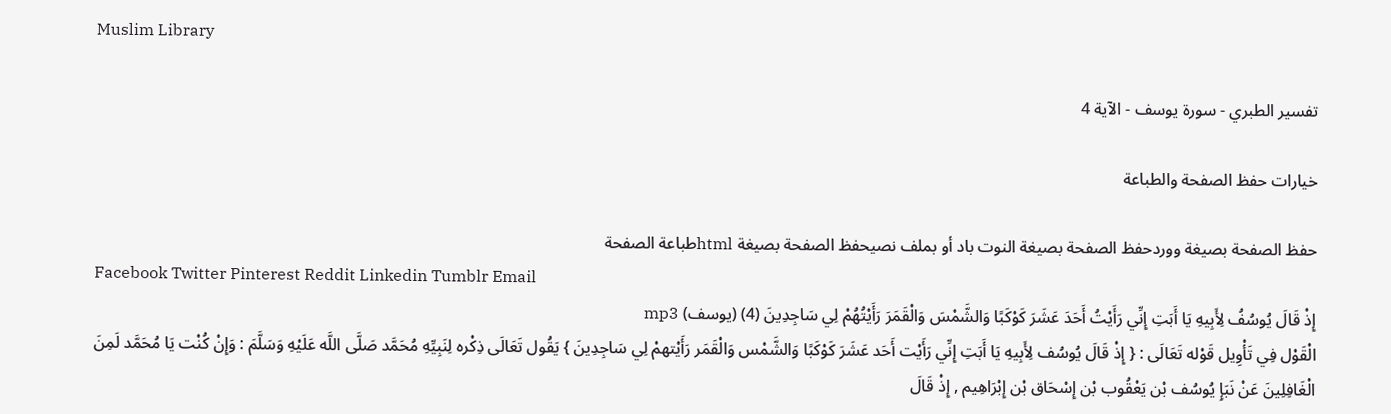Muslim Library

تفسير الطبري - سورة يوسف - الآية 4

خيارات حفظ الصفحة والطباعة

حفظ الصفحة بصيغة ووردحفظ الصفحة بصيغة النوت باد أو بملف نصيحفظ الصفحة بصيغة htmlطباعة الصفحة
Facebook Twitter Pinterest Reddit Linkedin Tumblr Email
إِذْ قَالَ يُوسُفُ لِأَبِيهِ يَا أَبَتِ إِنِّي رَأَيْتُ أَحَدَ عَشَرَ كَوْكَبًا وَالشَّمْسَ وَالْقَمَرَ رَأَيْتُهُمْ لِي سَاجِدِينَ (4) (يوسف) mp3
الْقَوْل فِي تَأْوِيل قَوْله تَعَالَى : { إِذْ قَالَ يُوسُف لِأَبِيهِ يَا أَبَتِ إِنِّي رَأَيْت أَحَد عَشَرَ كَوْكَبًا وَالشَّمْس وَالْقَمَر رَأَيْتهمْ لِي سَاجِدِينَ } يَقُول تَعَالَى ذِكْره لِنَبِيِّهِ مُحَمَّد صَلَّى اللَّه عَلَيْهِ وَسَلَّمَ : وَإِنْ كُنْت يَا مُحَمَّد لَمِنَ الْغَافِلِينَ عَنْ نَبَإِ يُوسُف بْن يَعْقُوب بْن إِسْحَاق بْن إِبْرَاهِيم , إِذْ قَالَ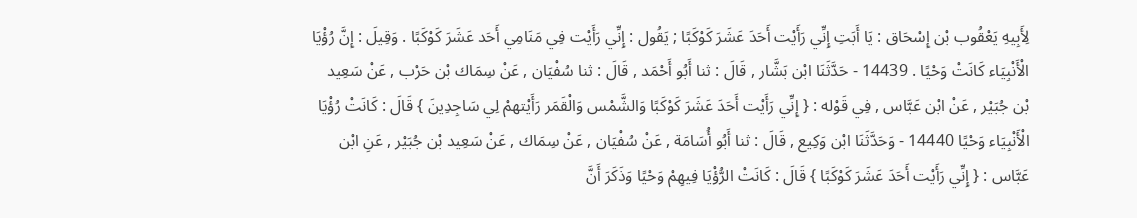لِأَبِيهِ يَعْقُوب بْن إِسْحَاق : يَا أَبَتِ إِنِّي رَأَيْت أَحَدَ عَشَرَ كَوْكَبًا ; يَقُول : إِنِّي رَأَيْت فِي مَنَامِي أَحَد عَشَرَ كَوْكَبًا . وَقِيلَ : إِنَّ رُؤْيَا الْأَنْبِيَاء كَانَتْ وَحْيًا . 14439 - حَدَّثَنَا ابْن بَشَّار , قَالَ : ثنا أَبُو أَحْمَد , قَالَ : ثنا سُفْيَان , عَنْ سِمَاك بْن حَرْب , عَنْ سَعِيد بْن جُبَيْر , عَنْ ابْن عَبَّاس , فِي قَوْله : { إِنِّي رَأَيْت أَحَدَ عَشَرَ كَوْكَبًا وَالشَّمْس وَالْقَمَر رَأَيْتهمْ لِي سَاجِدِينَ } قَالَ : كَانَتْ رُؤْيَا الْأَنْبِيَاء وَحْيًا 14440 - وَحَدَّثَنَا ابْن وَكِيع , قَالَ : ثنا أَبُو أُسَامَة , عَنْ سُفْيَان , عَنْ سِمَاك , عَنْ سَعِيد بْن جُبَيْر , عَنِ ابْن عَبَّاس : { إِنِّي رَأَيْت أَحَدَ عَشَرَ كَوْكَبًا } قَالَ : كَانَتْ الرُّؤْيَا فِيهِمْ وَحْيًا وَذَكَرَ أَنَّ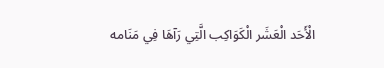الْأَحَد الْعَشَر الْكَوَاكِب الَّتِي رَآهَا فِي مَنَامه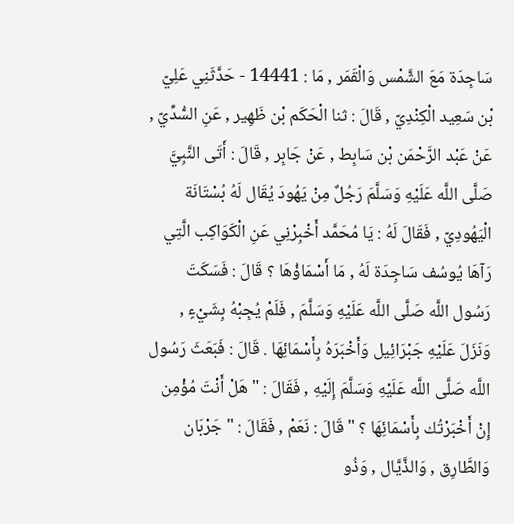سَاجِدَة مَعَ الشَّمْس وَالْقَمَر , مَا : 14441 - حَدَّثَنِي عَلِيّ بْن سَعِيد الْكِنْدِيّ , قَالَ : ثنا الْحَكَم بْن ظَهِير , عَنِ السُّدِّيّ , عَنْ عَبْد الرَّحْمَن بْن سَابِط , عَنْ جَابِر , قَالَ : أَتَى النَّبِيَّ صَلَّى اللَّه عَلَيْهِ وَسَلَّمَ رَجُلٌ مِنْ يَهُودَ يُقَال لَهُ بُسْتَانَة الْيَهُودِيّ , فَقَالَ لَهُ : يَا مُحَمَّد أَخْبِرْنِي عَنِ الْكَوَاكِب الَّتِي رَآهَا يُوسُف سَاجِدَة لَهُ , مَا أَسْمَاؤُهَا ؟ قَالَ : فَسَكَتَ رَسُول اللَّه صَلَّى اللَّه عَلَيْهِ وَسَلَّمَ , فَلَمْ يُجِبْهُ بِشَيْءٍ , وَنَزَلَ عَلَيْهِ جَبْرَائِيل وَأَخْبَرَهُ بِأَسْمَائِهَا . قَالَ : فَبَعَثَ رَسُول اللَّه صَلَّى اللَّه عَلَيْهِ وَسَلَّمَ إِلَيْهِ , فَقَالَ : " هَلْ أَنْتَ مُؤْمِن إِنْ أَخْبَرْتُك بِأَسْمَائِهَا ؟ " قَالَ : نَعَمْ , فَقَالَ : " جَرْبَان وَالطَّارِق , وَالذَّيَّال , وَذُو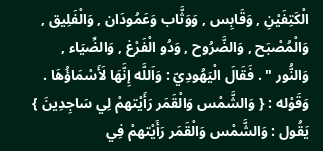الْكَتِفَيْنِ , وَقَابِس , وَوَثَّاب وَعَمُودَان , وَالْفَلِيق , وَالْمُصْبَح , وَالضَّرُوح , وَدُو الْفَرْغ , وَالضِّيَاء , وَالنُّور " . فَقَالَ الْيَهُودِيّ : وَاَللَّه إِنَّهَا لَأَسْمَاؤُهَا . وَقَوْله : { وَالشَّمْس وَالْقَمَر رَأَيْتهمْ لِي سَاجِدِينَ } يَقُول : وَالشَّمْس وَالْقَمَر رَأَيْتهمْ فِي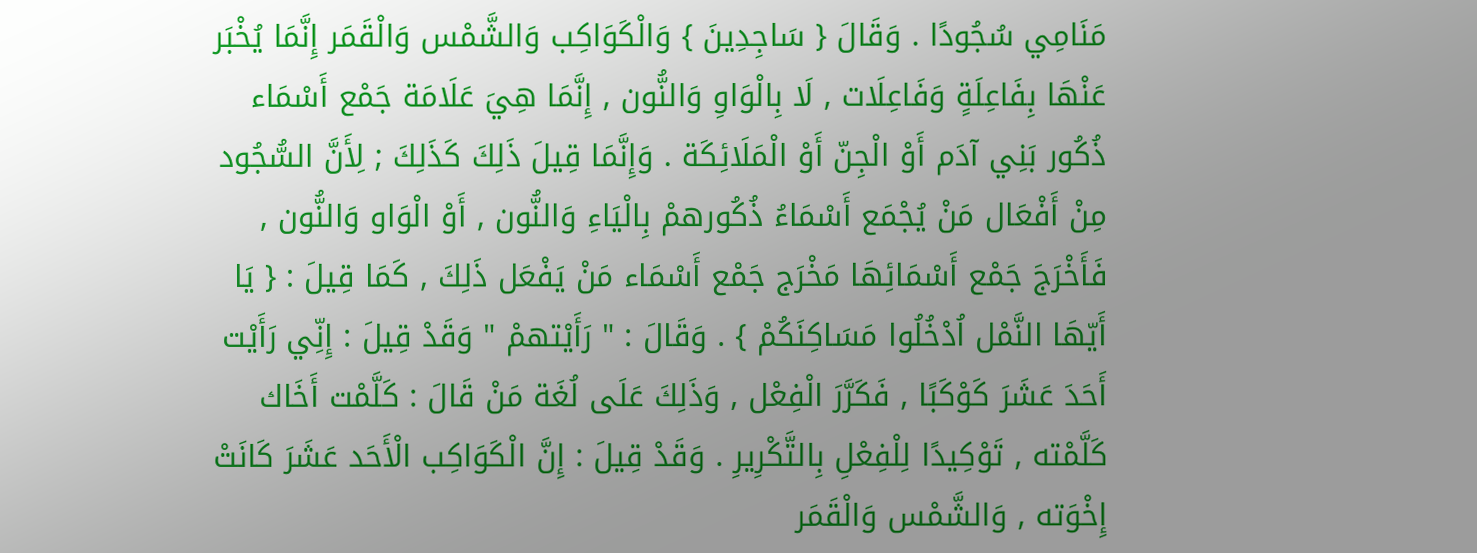مَنَامِي سُجُودًا . وَقَالَ { سَاجِدِينَ } وَالْكَوَاكِب وَالشَّمْس وَالْقَمَر إِنَّمَا يُخْبَر عَنْهَا بِفَاعِلَةٍ وَفَاعِلَات , لَا بِالْوَاوِ وَالنُّون , إِنَّمَا هِيَ عَلَامَة جَمْع أَسْمَاء ذُكُور بَنِي آدَم أَوْ الْجِنّ أَوْ الْمَلَائِكَة . وَإِنَّمَا قِيلَ ذَلِكَ كَذَلِكَ ; لِأَنَّ السُّجُود مِنْ أَفْعَال مَنْ يُجْمَع أَسْمَاءُ ذُكُورهمْ بِالْيَاءِ وَالنُّون , أَوْ الْوَاو وَالنُّون , فَأَخْرَجَ جَمْع أَسْمَائِهَا مَخْرَج جَمْع أَسْمَاء مَنْ يَفْعَل ذَلِكَ , كَمَا قِيلَ : { يَا أَيّهَا النَّمْل اُدْخُلُوا مَسَاكِنَكُمْ } . وَقَالَ : " رَأَيْتهمْ " وَقَدْ قِيلَ : إِنِّي رَأَيْت أَحَدَ عَشَرَ كَوْكَبًا , فَكَرَّرَ الْفِعْل , وَذَلِكَ عَلَى لُغَة مَنْ قَالَ : كَلَّمْت أَخَاك كَلَّمْته , تَوْكِيدًا لِلْفِعْلِ بِالتَّكْرِيرِ . وَقَدْ قِيلَ : إِنَّ الْكَوَاكِب الْأَحَد عَشَرَ كَانَتْ إِخْوَته , وَالشَّمْس وَالْقَمَر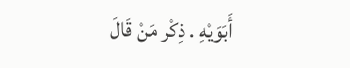أَبَوَيْهِ . ذِكْر مَنْ قَالَ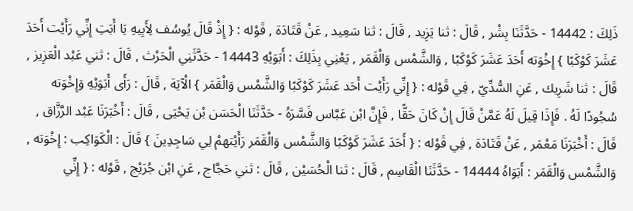ذَلِكَ : 14442 - حَدَّثَنَا بِشْر , قَالَ : ثنا يَزِيد , قَالَ : ثنا سَعِيد , عَنْ قَتَادَة , قَوْله : { إِذْ قَالَ يُوسُف لِأَبِيهِ يَا أَبَتِ إِنِّي رَأَيْت أَحَدَ عَشَرَ كَوْكَبًا } إِخْوَته أَحَدَ عَشَرَ كَوْكَبًا , وَالشَّمْس وَالْقَمَر , يَعْنِي بِذَلِكَ : أَبَوَيْهِ 14443 - حَدَّثَنِي الْحَرْث , قَالَ : ثني عَبْد الْعَزِيز , قَالَ : ثنا شَرِيك , عَنِ السُّدِّيّ , فِي قَوْله : { إِنِّي رَأَيْت أَحَد عَشَرَ كَوْكَبًا وَالشَّمْس وَالْقَمَر } الْآيَة , قَالَ : رَأَى أَبَوَيْهِ وَإِخْوَته سُجُودًا لَهُ . فَإِذَا قِيلَ لَهُ عَمَّنْ قَالَ إِنْ كَانَ حَقًّا , فَإِنَّ ابْن عَبَّاس فَسَّرَهُ - حَدَّثَنَا الْحَسَن بْن يَحْيَى , قَالَ : أَخْبَرَنَا عَبْد الرَّزَّاق , قَالَ : أَخْبَرَنَا مَعْمَر , عَنْ قَتَادَة , فِي قَوْله : { أَحَدَ عَشَرَ كَوْكَبًا وَالشَّمْس وَالْقَمَر رَأَيْتهمْ لِي سَاجِدِينَ } قَالَ : الْكَوَاكِب : إِخْوَته , وَالشَّمْس وَالْقَمَر : أَبَوَاهُ 14444 - حَدَّثَنَا الْقَاسِم , قَالَ : ثنا الْحُسَيْن , قَالَ : ثني حَجَّاج , عَنِ ابْن جُرَيْج , قَوْله : { إِنِّي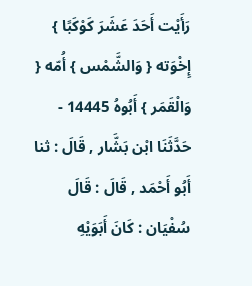رَأَيْت أَحَدَ عَشَرَ كَوْكَبًا } إِخْوَته { وَالشَّمْس } أُمّه { وَالْقَمَر } أَبُوهُ 14445 - حَدَّثَنَا ابْن بَشَّار , قَالَ : ثنا أَبُو أَحْمَد , قَالَ : قَالَ سُفْيَان : كَانَ أَبَوَيْهِ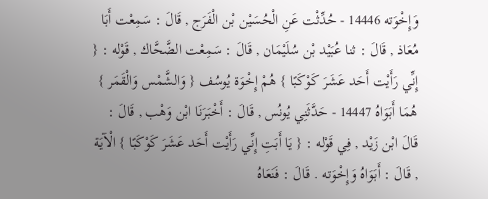وَإِخْوَته 14446 - حُدِّثْت عَنِ الْحُسَيْن بْن الْفَرَج , قَالَ : سَمِعْت أَبَا مُعَاذ , قَالَ : ثنا عُبَيْد بْن سُلَيْمَان , قَالَ : سَمِعْت الضَّحَّاك , قَوْله : { إِنِّي رَأَيْت أَحَد عَشَرَ كَوْكَبًا } هُمْ إِخْوَة يُوسُف { وَالشَّمْس وَالْقَمَر } هُمَا أَبَوَاهُ 14447 - حَدَّثَنِي يُونُس , قَالَ : أَخْبَرَنَا ابْن وَهْب , قَالَ : قَالَ ابْن زَيْد , فِي قَوْله : { يَا أَبَتِ إِنِّي رَأَيْت أَحَد عَشَرَ كَوْكَبًا } الْآيَة , قَالَ : أَبَوَاهُ وَإِخْوَته . قَالَ : فَنَعَاهُ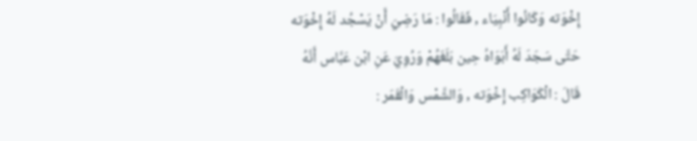إِخْوَته وَكَانُوا أَنْبِيَاء , فَقَالُوا : مَا رَضِيَ أَنْ يَسْجُد لَهُ إِخْوَته حَتَّى سَجَدَ لَهُ أَبَوَاهُ حِين بَلَغَهُمْ وَرُوِيَ عَنِ ابْن عَبَّاس أَنَّهُ قَالَ : الْكَوَاكِب إِخْوَته , وَالشَّمْس وَالْقَمَر :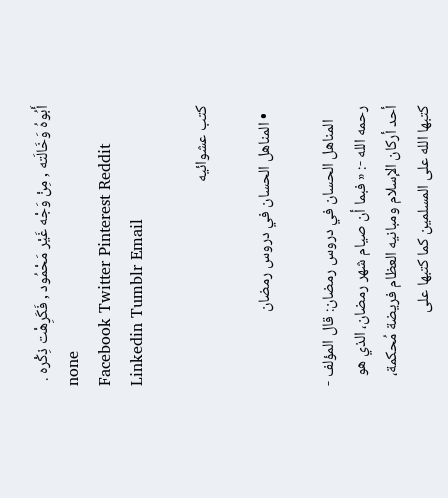أَبُوهُ وَخَالَته , مِنْ وَجْه غَيْر مَحْمُود , فَكَرِهْت ذِكْره .
none
Facebook Twitter Pinterest Reddit Linkedin Tumblr Email

كتب عشوائيه

  • المناهل الحسان في دروس رمضان

    المناهل الحسان في دروس رمضان: قال المؤلف - رحمه الله -: « فبما أن صيام شهر رمضان، الذي هو أحد أركان الإسلام ومبانيه العظام فريضة مُحكمة، كتبها الله على المسلمين كما كتبها على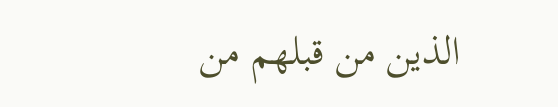الذين من قبلهم من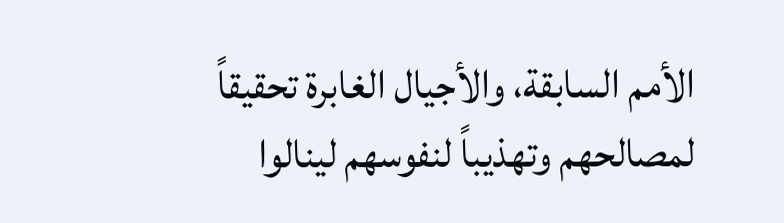الأمم السابقة، والأجيال الغابرة تحقيقاً لمصالحهم وتهذيباً لنفوسهم لينالوا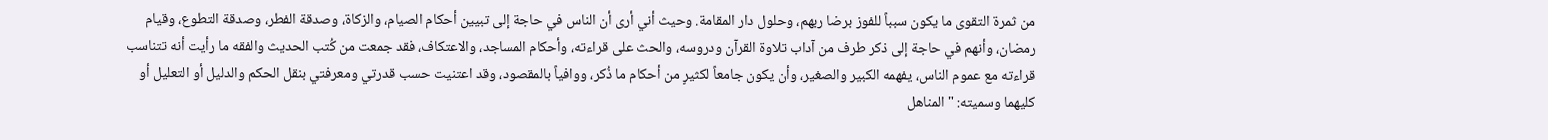من ثمرة التقوى ما يكون سبباً للفوز برضا ربهم، وحلول دار المقامة. وحيث أني أرى أن الناس في حاجة إلى تبيين أحكام الصيام، والزكاة، وصدقة الفطر، وصدقة التطوع، وقيام رمضان، وأنهم في حاجة إلى ذكر طرف من آداب تلاوة القرآن ودروسه، والحث على قراءته، وأحكام المساجد، والاعتكاف، فقد جمعت من كُتب الحديث والفقه ما رأيت أنه تتناسب قراءته مع عموم الناس، يفهمه الكبير والصغير، وأن يكون جامعاً لكثيرٍ من أحكام ما ذُكر، ووافياً بالمقصود، وقد اعتنيت حسب قدرتي ومعرفتي بنقل الحكم والدليل أو التعليل أو كليهما وسميته: "المناهل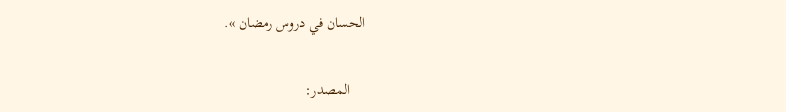الحسان في دروس رمضان ».

    المصدر: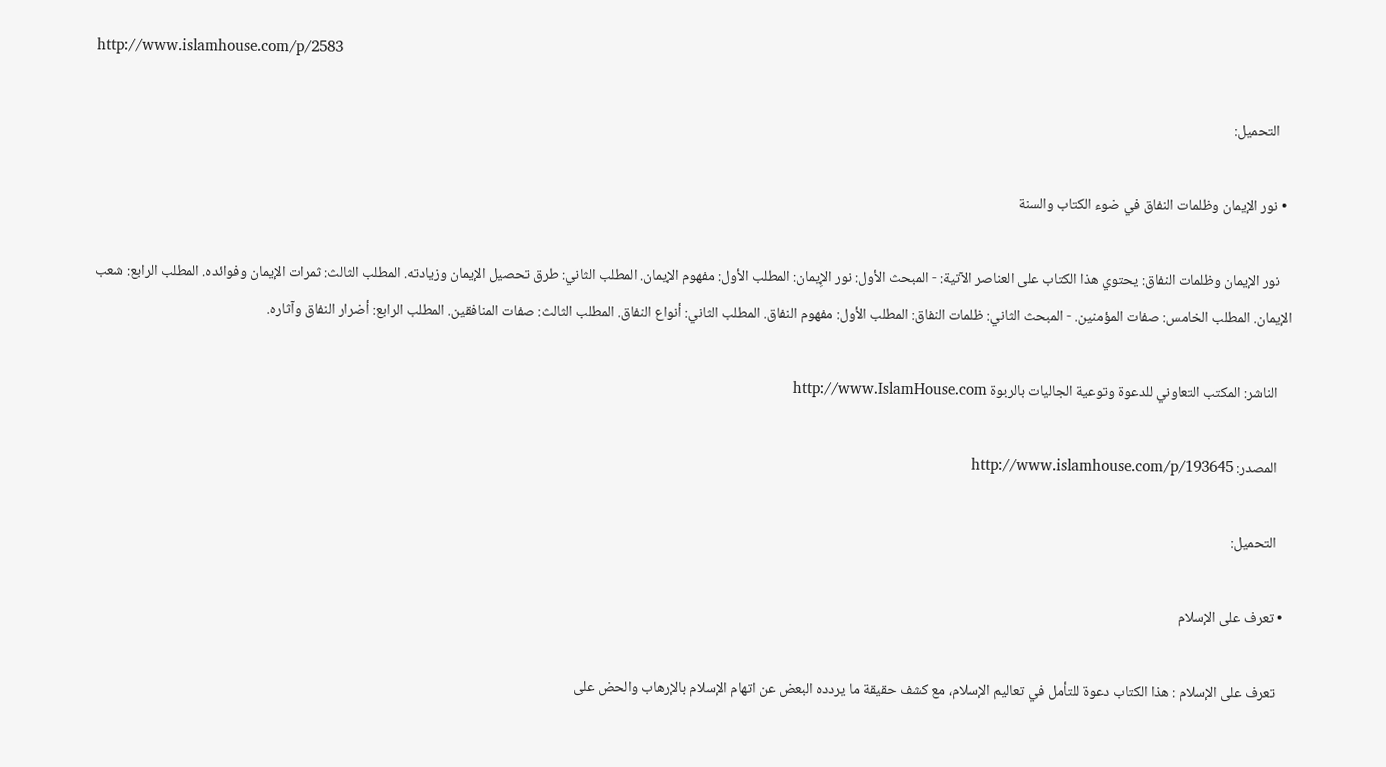http://www.islamhouse.com/p/2583

    التحميل:

  • نور الإيمان وظلمات النفاق في ضوء الكتاب والسنة

    نور الإيمان وظلمات النفاق: يحتوي هذا الكتاب على العناصر الآتية: - المبحث الأول: نور الإِيمان: المطلب الأول: مفهوم الإيمان. المطلب الثاني: طرق تحصيل الإيمان وزيادته. المطلب الثالث: ثمرات الإيمان وفوائده. المطلب الرابع: شعب الإيمان. المطلب الخامس: صفات المؤمنين. - المبحث الثاني: ظلمات النفاق: المطلب الأول: مفهوم النفاق. المطلب الثاني: أنواع النفاق. المطلب الثالث: صفات المنافقين. المطلب الرابع: أضرار النفاق وآثاره.

    الناشر: المكتب التعاوني للدعوة وتوعية الجاليات بالربوة http://www.IslamHouse.com

    المصدر: http://www.islamhouse.com/p/193645

    التحميل:

  • تعرف على الإسلام

    تعرف على الإسلام : هذا الكتاب دعوة للتأمل في تعاليم الإسلام، مع كشف حقيقة ما يردده البعض عن اتهام الإسلام بالإرهاب والحض على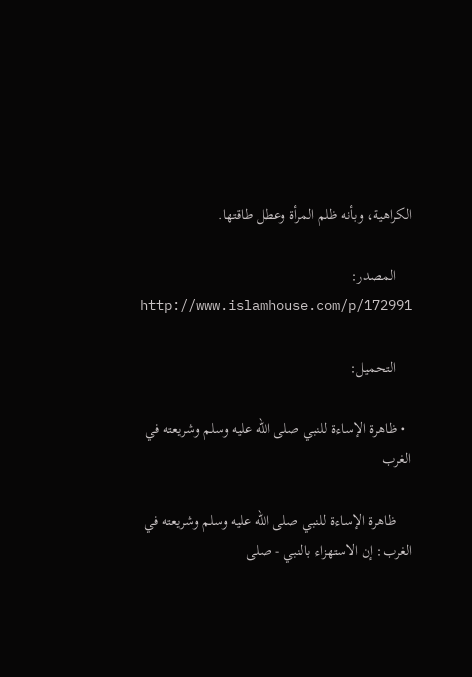الكراهية، وبأنه ظلم المرأة وعطل طاقتها.

    المصدر: http://www.islamhouse.com/p/172991

    التحميل:

  • ظاهرة الإساءة للنبي صلى الله عليه وسلم وشريعته في الغرب

    ظاهرة الإساءة للنبي صلى الله عليه وسلم وشريعته في الغرب: إن الاستهزاء بالنبي - صلى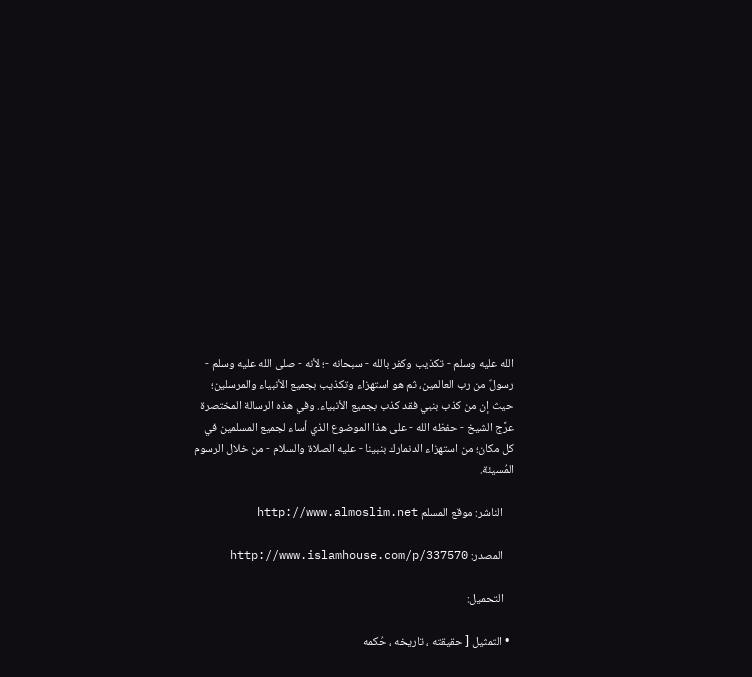الله عليه وسلم - تكذيب وكفر بالله - سبحانه -؛ لأنه - صلى الله عليه وسلم - رسولٌ من رب العالمين، ثم هو استهزاء وتكذيب بجميع الأنبياء والمرسلين؛ حيث إن من كذب بنبي فقد كذب بجميع الأنبياء. وفي هذه الرسالة المختصرة عرَّج الشيخ - حفظه الله - على هذا الموضوع الذي أساء لجميع المسلمين في كل مكان؛ من استهزاء الدنمارك بنبينا - عليه الصلاة والسلام - من خلال الرسوم المُسيئة.

    الناشر: موقع المسلم http://www.almoslim.net

    المصدر: http://www.islamhouse.com/p/337570

    التحميل:

  • التمثيل [ حقيقته ، تاريخه ، حُكمه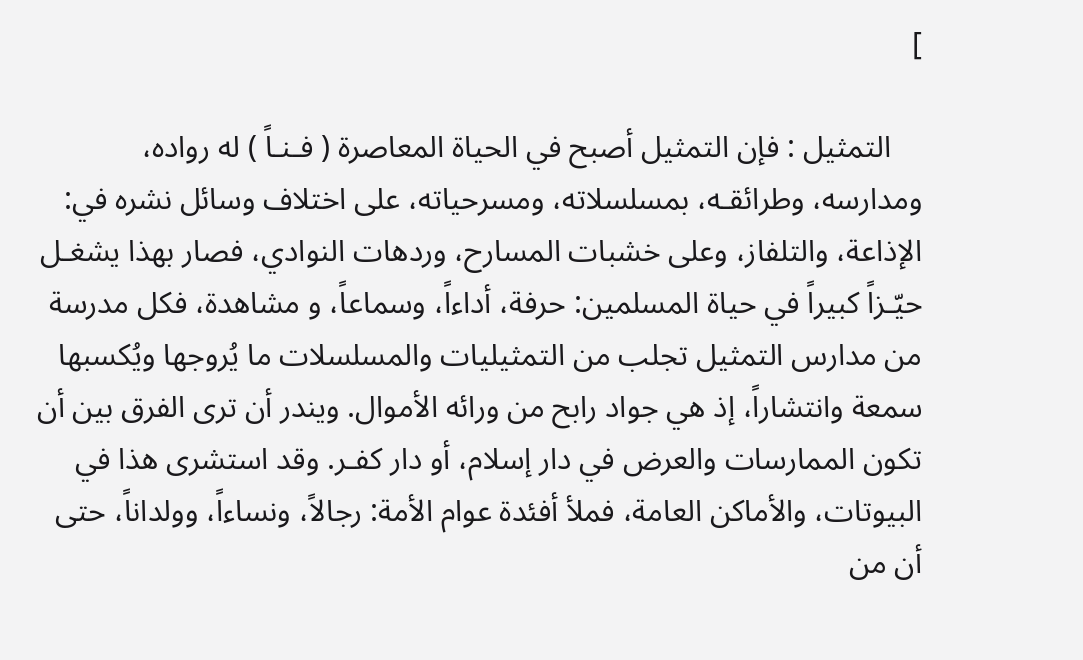]

    التمثيل : فإن التمثيل أصبح في الحياة المعاصرة ( فـنـاً ) له رواده، ومدارسه، وطرائقـه، بمسلسلاته، ومسرحياته، على اختلاف وسائل نشره في: الإذاعة، والتلفاز، وعلى خشبات المسارح، وردهات النوادي، فصار بهذا يشغـل حيّـزاً كبيراً في حياة المسلمين: حرفة، أداءاً، وسماعاً، و مشاهدة، فكل مدرسة من مدارس التمثيل تجلب من التمثيليات والمسلسلات ما يُروجها ويُكسبها سمعة وانتشاراً، إذ هي جواد رابح من ورائه الأموال. ويندر أن ترى الفرق بين أن تكون الممارسات والعرض في دار إسلام، أو دار كفـر. وقد استشرى هذا في البيوتات، والأماكن العامة، فملأ أفئدة عوام الأمة: رجالاً، ونساءاً، وولداناً، حتى أن من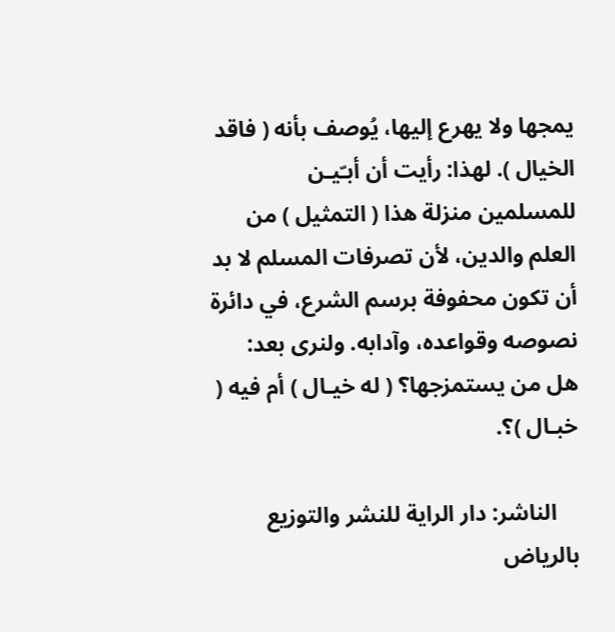يمجها ولا يهرع إليها، يُوصف بأنه ( فاقد الخيال ). لهذا: رأيت أن أبـّيـن للمسلمين منزلة هذا ( التمثيل ) من العلم والدين، لأن تصرفات المسلم لا بد أن تكون محفوفة برسم الشرع، في دائرة نصوصه وقواعده، وآدابه. ولنرى بعد: هل من يستمزجها؟ ( له خيـال ) أم فيه ( خبـال )؟.

    الناشر: دار الراية للنشر والتوزيع بالرياض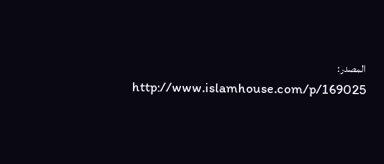المصدر: http://www.islamhouse.com/p/169025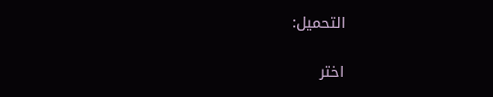التحميل:

اختر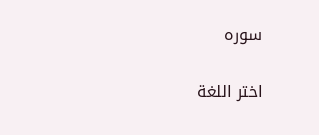سوره

اختر اللغة